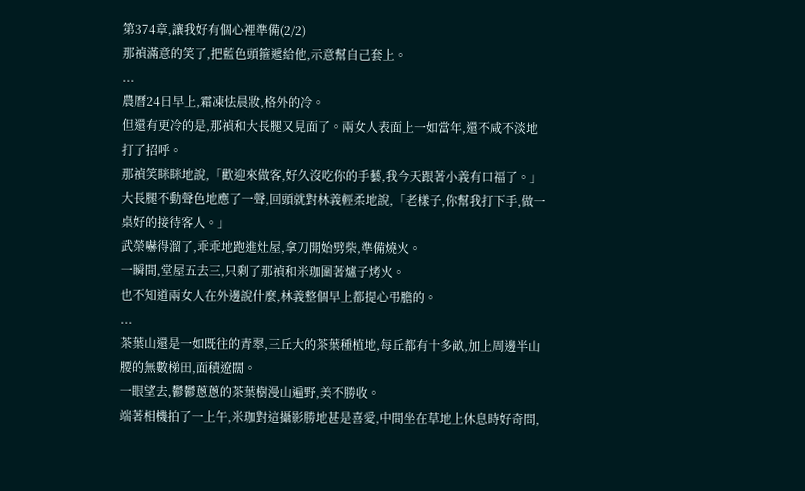第374章,讓我好有個心裡準備(2/2)
那禎滿意的笑了,把藍色頭箍遞給他,示意幫自己套上。
...
農曆24日早上,霜凍怯晨妝,格外的冷。
但還有更冷的是,那禎和大長腿又見面了。兩女人表面上一如當年,還不咸不淡地打了招呼。
那禎笑眯眯地說,「歡迎來做客,好久沒吃你的手藝,我今天跟著小義有口福了。」
大長腿不動聲色地應了一聲,回頭就對林義輕柔地說,「老樣子,你幫我打下手,做一桌好的接待客人。」
武榮嚇得溜了,乖乖地跑進灶屋,拿刀開始劈柴,準備燒火。
一瞬間,堂屋五去三,只剩了那禎和米珈圍著爐子烤火。
也不知道兩女人在外邊說什麼,林義整個早上都提心弔膽的。
...
茶葉山還是一如既往的青翠,三丘大的茶葉種植地,每丘都有十多畝,加上周邊半山腰的無數梯田,面積遼闊。
一眼望去,鬱鬱蔥蔥的茶葉樹漫山遍野,美不勝收。
端著相機拍了一上午,米珈對這攝影勝地甚是喜愛,中間坐在草地上休息時好奇問,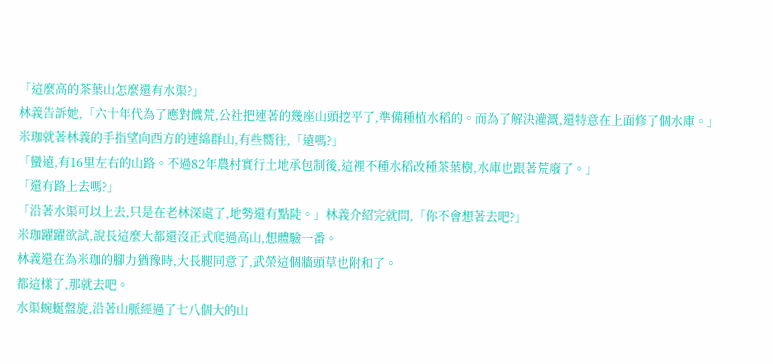「這麼高的茶葉山怎麼還有水渠?」
林義告訴她,「六十年代為了應對饑荒,公社把連著的幾座山頭挖平了,準備種植水稻的。而為了解決灌溉,還特意在上面修了個水庫。」
米珈就著林義的手指望向西方的連綿群山,有些嚮往,「遠嗎?」
「蠻遠,有16里左右的山路。不過82年農村實行土地承包制後,這裡不種水稻改種茶葉樹,水庫也跟著荒廢了。」
「還有路上去嗎?」
「沿著水渠可以上去,只是在老林深處了,地勢還有點陡。」林義介紹完就問,「你不會想著去吧?」
米珈躍躍欲試,說長這麼大都還沒正式爬過高山,想體驗一番。
林義還在為米珈的腳力猶豫時,大長腿同意了,武榮這個牆頭草也附和了。
都這樣了,那就去吧。
水渠蜿蜒盤旋,沿著山脈經過了七八個大的山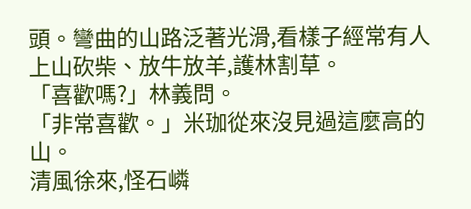頭。彎曲的山路泛著光滑,看樣子經常有人上山砍柴、放牛放羊,護林割草。
「喜歡嗎?」林義問。
「非常喜歡。」米珈從來沒見過這麼高的山。
清風徐來,怪石嶙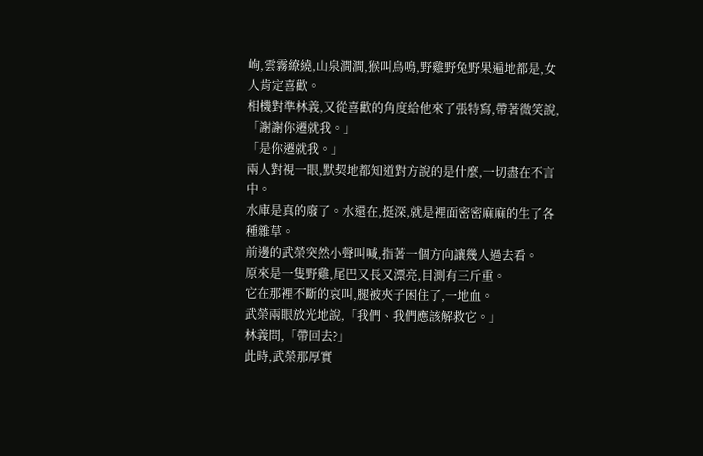峋,雲霧繚繞,山泉澗澗,猴叫鳥鳴,野雞野兔野果遍地都是,女人肯定喜歡。
相機對準林義,又從喜歡的角度給他來了張特寫,帶著微笑說,「謝謝你遷就我。」
「是你遷就我。」
兩人對視一眼,默契地都知道對方說的是什麼,一切盡在不言中。
水庫是真的廢了。水還在,挺深,就是裡面密密麻麻的生了各種雜草。
前邊的武榮突然小聲叫喊,指著一個方向讓幾人過去看。
原來是一隻野雞,尾巴又長又漂亮,目測有三斤重。
它在那裡不斷的哀叫,腿被夾子困住了,一地血。
武榮兩眼放光地說,「我們、我們應該解救它。」
林義問,「帶回去?」
此時,武榮那厚實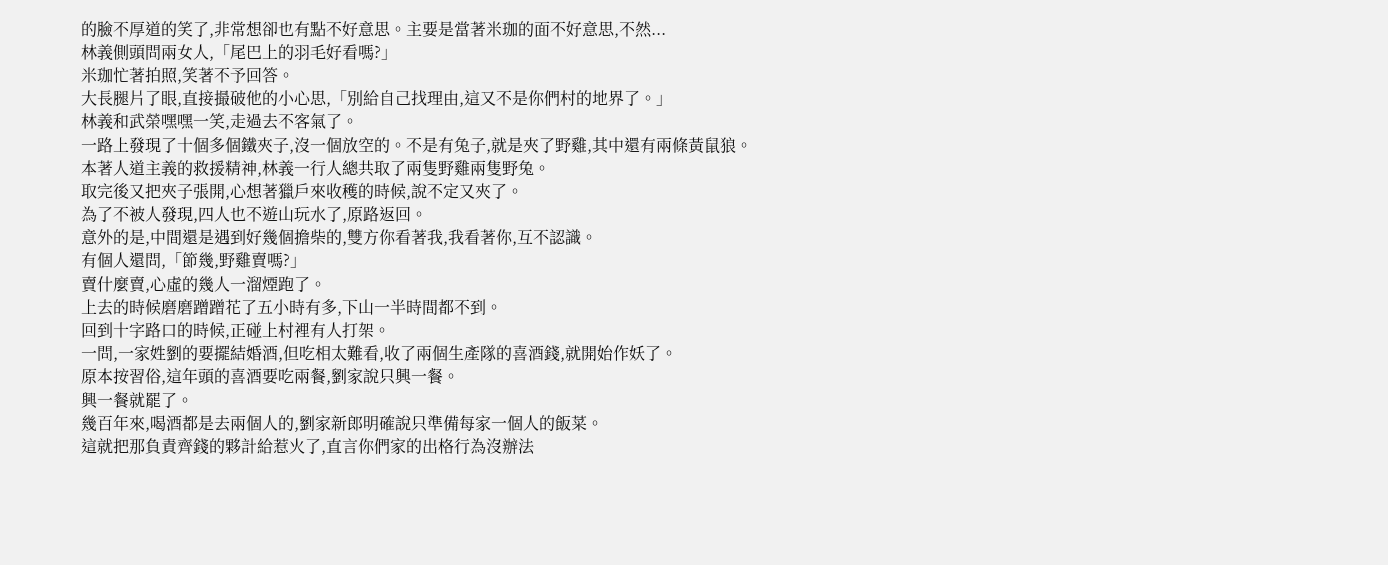的臉不厚道的笑了,非常想卻也有點不好意思。主要是當著米珈的面不好意思,不然...
林義側頭問兩女人,「尾巴上的羽毛好看嗎?」
米珈忙著拍照,笑著不予回答。
大長腿片了眼,直接撮破他的小心思,「別給自己找理由,這又不是你們村的地界了。」
林義和武榮嘿嘿一笑,走過去不客氣了。
一路上發現了十個多個鐵夾子,沒一個放空的。不是有兔子,就是夾了野雞,其中還有兩條黃鼠狼。
本著人道主義的救援精神,林義一行人總共取了兩隻野雞兩隻野兔。
取完後又把夾子張開,心想著獵戶來收穫的時候,說不定又夾了。
為了不被人發現,四人也不遊山玩水了,原路返回。
意外的是,中間還是遇到好幾個擔柴的,雙方你看著我,我看著你,互不認識。
有個人還問,「節幾,野雞賣嗎?」
賣什麼賣,心虛的幾人一溜煙跑了。
上去的時候磨磨蹭蹭花了五小時有多,下山一半時間都不到。
回到十字路口的時候,正碰上村裡有人打架。
一問,一家姓劉的要擺結婚酒,但吃相太難看,收了兩個生產隊的喜酒錢,就開始作妖了。
原本按習俗,這年頭的喜酒要吃兩餐,劉家說只興一餐。
興一餐就罷了。
幾百年來,喝酒都是去兩個人的,劉家新郎明確說只準備每家一個人的飯菜。
這就把那負責齊錢的夥計給惹火了,直言你們家的出格行為沒辦法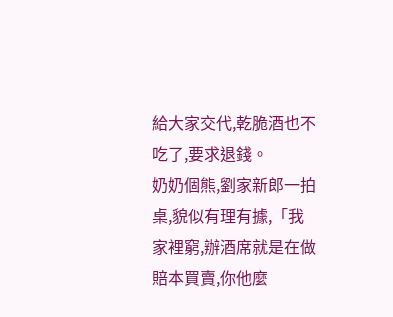給大家交代,乾脆酒也不吃了,要求退錢。
奶奶個熊,劉家新郎一拍桌,貌似有理有據,「我家裡窮,辦酒席就是在做賠本買賣,你他麼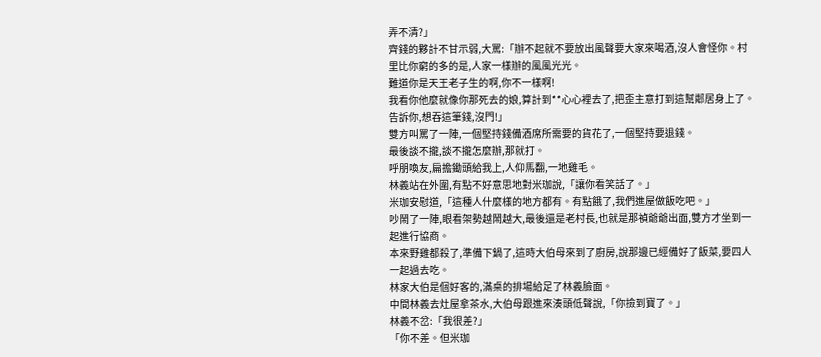弄不清?」
齊錢的夥計不甘示弱,大罵:「辦不起就不要放出風聲要大家來喝酒,沒人會怪你。村里比你窮的多的是,人家一樣辦的風風光光。
難道你是天王老子生的啊,你不一樣啊!
我看你他麼就像你那死去的娘,算計到**心心裡去了,把歪主意打到這幫鄰居身上了。告訴你,想吞這筆錢,沒門!」
雙方叫罵了一陣,一個堅持錢備酒席所需要的貨花了,一個堅持要退錢。
最後談不攏,談不攏怎麼辦,那就打。
呼朋喚友,扁擔鋤頭給我上,人仰馬翻,一地雞毛。
林義站在外圍,有點不好意思地對米珈說,「讓你看笑話了。」
米珈安慰道,「這種人什麼樣的地方都有。有點餓了,我們進屋做飯吃吧。」
吵鬧了一陣,眼看架勢越鬧越大,最後還是老村長,也就是那禎爺爺出面,雙方才坐到一起進行協商。
本來野雞都殺了,準備下鍋了,這時大伯母來到了廚房,說那邊已經備好了飯菜,要四人一起過去吃。
林家大伯是個好客的,滿桌的排場給足了林義臉面。
中間林義去灶屋拿茶水,大伯母跟進來湊頭低聲說,「你撿到寶了。」
林義不岔:「我很差?」
「你不差。但米珈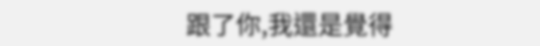跟了你,我還是覺得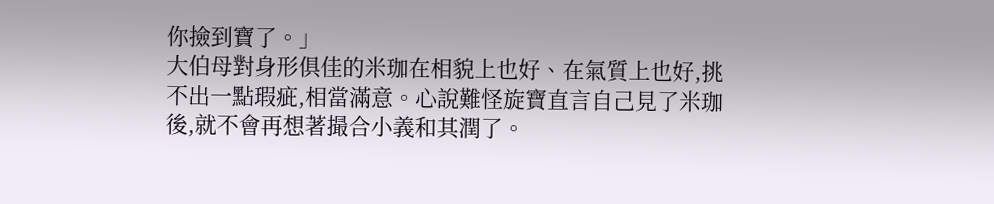你撿到寶了。」
大伯母對身形俱佳的米珈在相貌上也好、在氣質上也好,挑不出一點瑕疵,相當滿意。心說難怪旋寶直言自己見了米珈後,就不會再想著撮合小義和其潤了。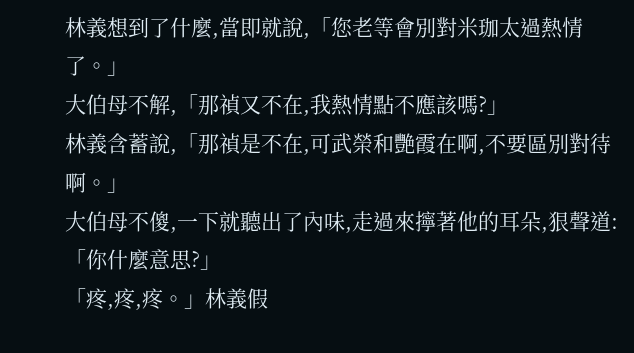林義想到了什麼,當即就說,「您老等會別對米珈太過熱情了。」
大伯母不解,「那禎又不在,我熱情點不應該嗎?」
林義含蓄說,「那禎是不在,可武榮和艷霞在啊,不要區別對待啊。」
大伯母不傻,一下就聽出了內味,走過來擰著他的耳朵,狠聲道:「你什麼意思?」
「疼,疼,疼。」林義假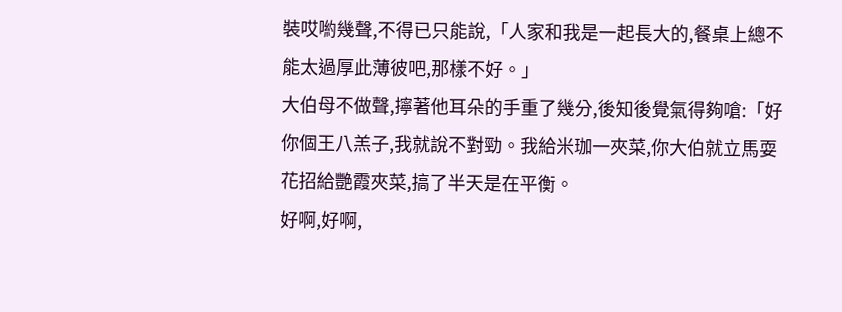裝哎喲幾聲,不得已只能說,「人家和我是一起長大的,餐桌上總不能太過厚此薄彼吧,那樣不好。」
大伯母不做聲,擰著他耳朵的手重了幾分,後知後覺氣得夠嗆:「好你個王八羔子,我就說不對勁。我給米珈一夾菜,你大伯就立馬耍花招給艷霞夾菜,搞了半天是在平衡。
好啊,好啊,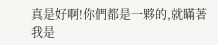真是好啊!你們都是一夥的,就瞞著我是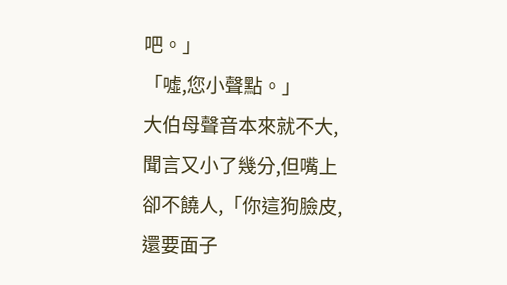吧。」
「噓,您小聲點。」
大伯母聲音本來就不大,聞言又小了幾分,但嘴上卻不饒人,「你這狗臉皮,還要面子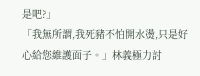是吧?」
「我無所謂,我死豬不怕開水燙,只是好心給您維護面子。」林義極力討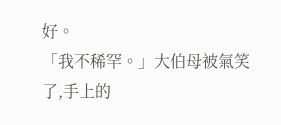好。
「我不稀罕。」大伯母被氣笑了,手上的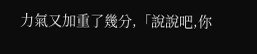力氣又加重了幾分,「說說吧,你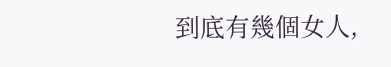到底有幾個女人,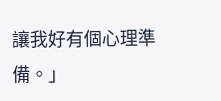讓我好有個心理準備。」